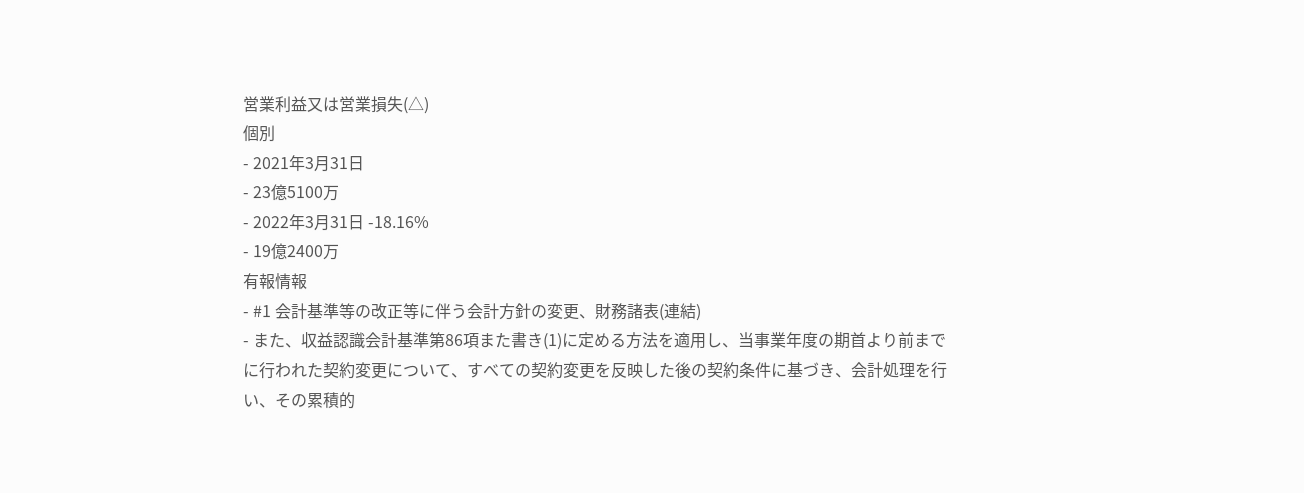営業利益又は営業損失(△)
個別
- 2021年3月31日
- 23億5100万
- 2022年3月31日 -18.16%
- 19億2400万
有報情報
- #1 会計基準等の改正等に伴う会計方針の変更、財務諸表(連結)
- また、収益認識会計基準第86項また書き(1)に定める方法を適用し、当事業年度の期首より前までに行われた契約変更について、すべての契約変更を反映した後の契約条件に基づき、会計処理を行い、その累積的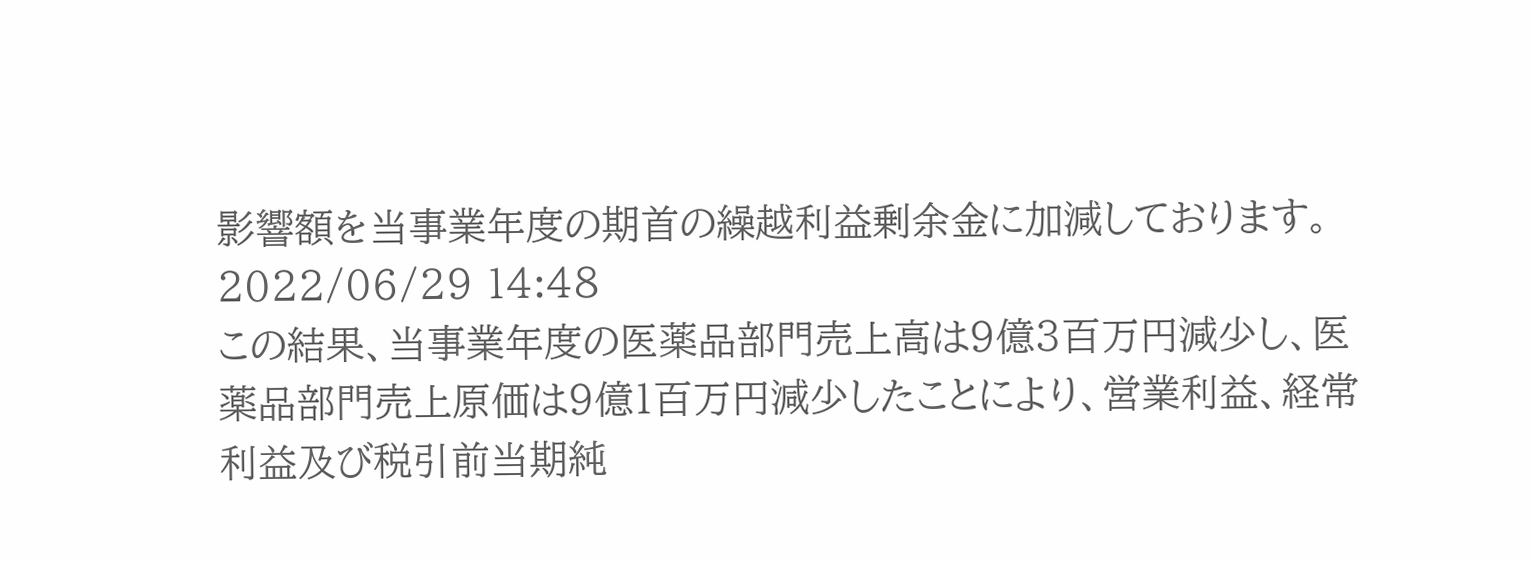影響額を当事業年度の期首の繰越利益剰余金に加減しております。2022/06/29 14:48
この結果、当事業年度の医薬品部門売上高は9億3百万円減少し、医薬品部門売上原価は9億1百万円減少したことにより、営業利益、経常利益及び税引前当期純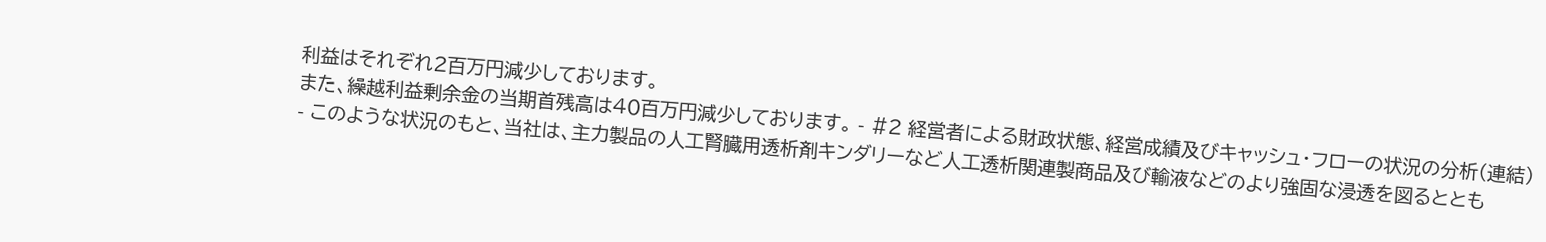利益はそれぞれ2百万円減少しております。
また、繰越利益剰余金の当期首残高は40百万円減少しております。 - #2 経営者による財政状態、経営成績及びキャッシュ・フローの状況の分析(連結)
- このような状況のもと、当社は、主力製品の人工腎臓用透析剤キンダリーなど人工透析関連製商品及び輸液などのより強固な浸透を図るととも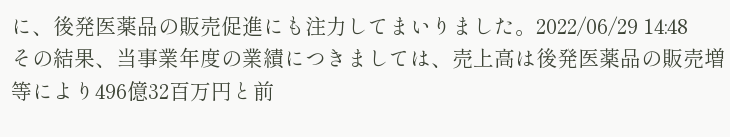に、後発医薬品の販売促進にも注力してまいりました。2022/06/29 14:48
その結果、当事業年度の業績につきましては、売上高は後発医薬品の販売増等により496億32百万円と前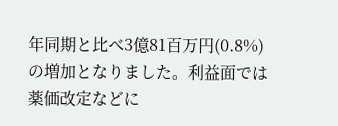年同期と比べ3億81百万円(0.8%)の増加となりました。利益面では薬価改定などに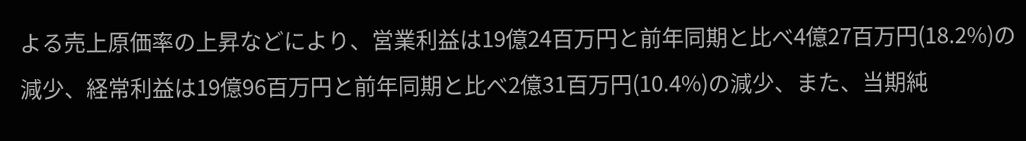よる売上原価率の上昇などにより、営業利益は19億24百万円と前年同期と比べ4億27百万円(18.2%)の減少、経常利益は19億96百万円と前年同期と比べ2億31百万円(10.4%)の減少、また、当期純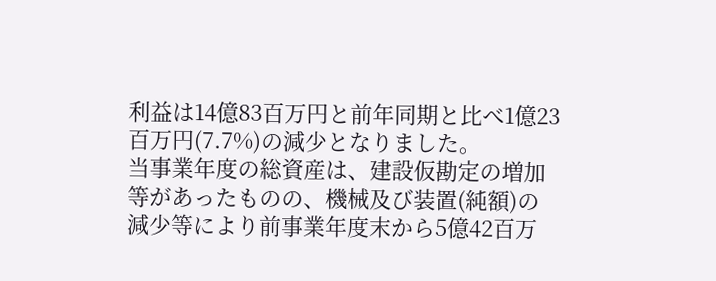利益は14億83百万円と前年同期と比べ1億23百万円(7.7%)の減少となりました。
当事業年度の総資産は、建設仮勘定の増加等があったものの、機械及び装置(純額)の減少等により前事業年度末から5億42百万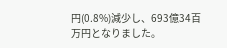円(0.8%)減少し、693億34百万円となりました。